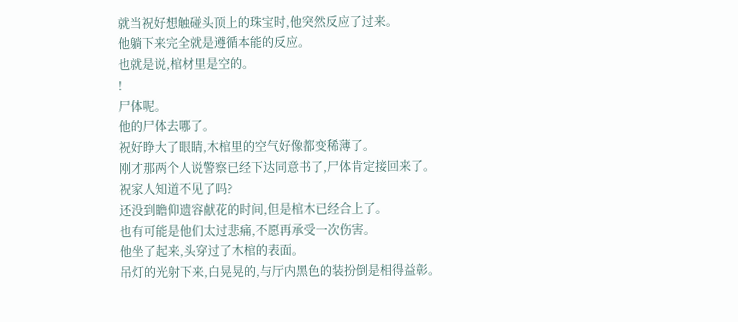就当祝好想触碰头顶上的珠宝时,他突然反应了过来。
他躺下来完全就是遵循本能的反应。
也就是说,棺材里是空的。
!
尸体呢。
他的尸体去哪了。
祝好睁大了眼睛,木棺里的空气好像都变稀薄了。
刚才那两个人说警察已经下达同意书了,尸体肯定接回来了。
祝家人知道不见了吗?
还没到瞻仰遗容献花的时间,但是棺木已经合上了。
也有可能是他们太过悲痛,不愿再承受一次伤害。
他坐了起来,头穿过了木棺的表面。
吊灯的光射下来,白晃晃的,与厅内黑色的装扮倒是相得益彰。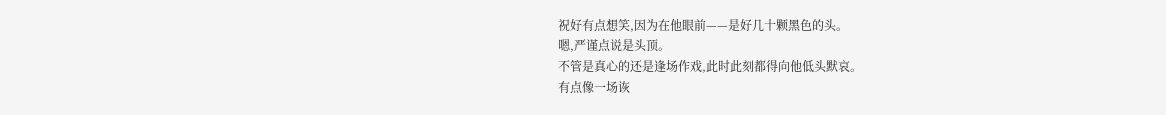祝好有点想笑,因为在他眼前——是好几十颗黑色的头。
嗯,严谨点说是头顶。
不管是真心的还是逢场作戏,此时此刻都得向他低头默哀。
有点像一场诙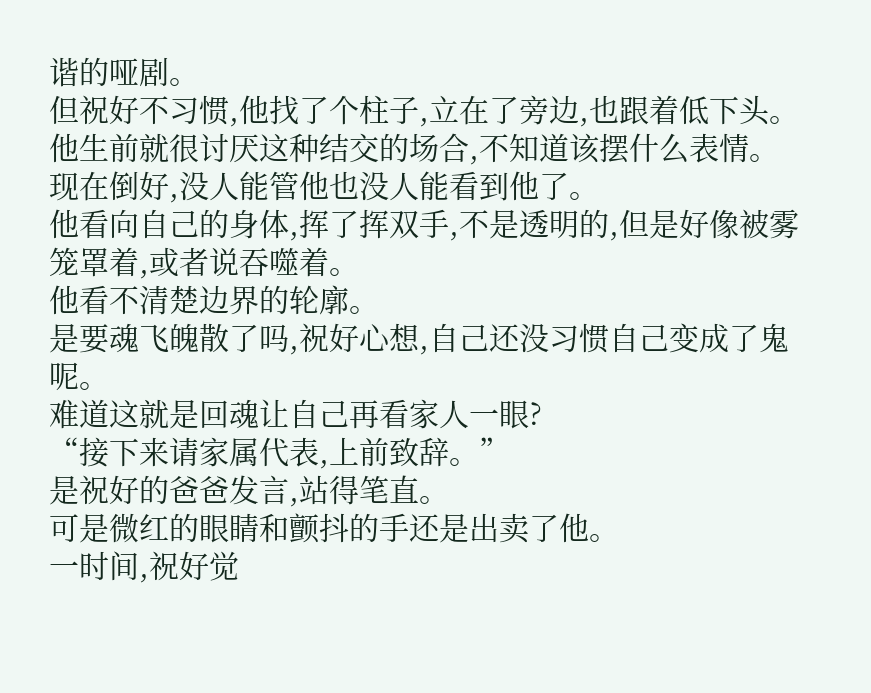谐的哑剧。
但祝好不习惯,他找了个柱子,立在了旁边,也跟着低下头。
他生前就很讨厌这种结交的场合,不知道该摆什么表情。
现在倒好,没人能管他也没人能看到他了。
他看向自己的身体,挥了挥双手,不是透明的,但是好像被雾笼罩着,或者说吞噬着。
他看不清楚边界的轮廓。
是要魂飞魄散了吗,祝好心想,自己还没习惯自己变成了鬼呢。
难道这就是回魂让自己再看家人一眼?
“接下来请家属代表,上前致辞。”
是祝好的爸爸发言,站得笔直。
可是微红的眼睛和颤抖的手还是出卖了他。
一时间,祝好觉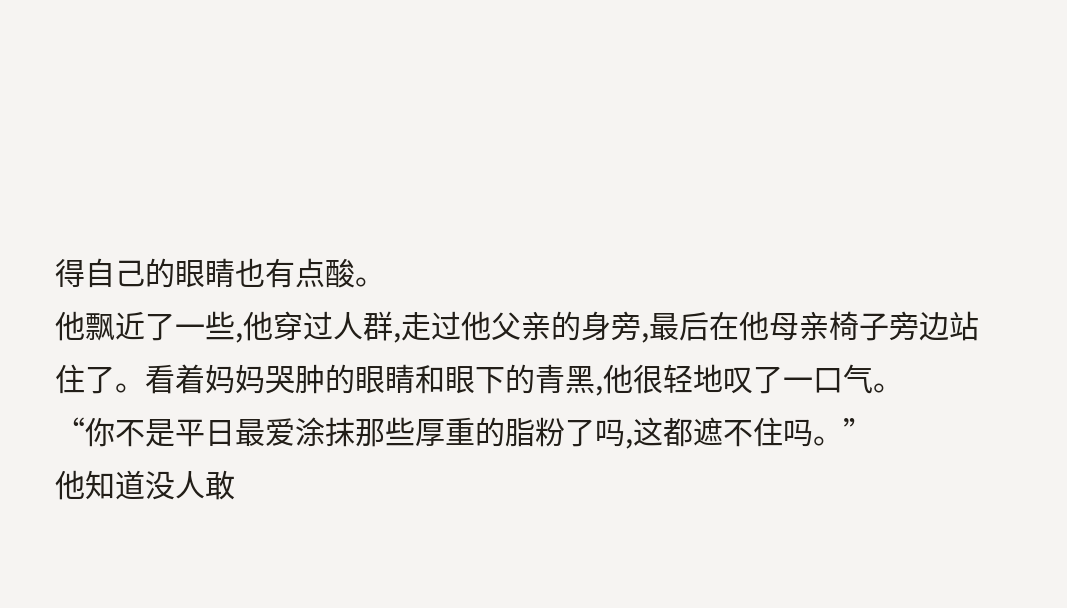得自己的眼睛也有点酸。
他飘近了一些,他穿过人群,走过他父亲的身旁,最后在他母亲椅子旁边站住了。看着妈妈哭肿的眼睛和眼下的青黑,他很轻地叹了一口气。
“你不是平日最爱涂抹那些厚重的脂粉了吗,这都遮不住吗。”
他知道没人敢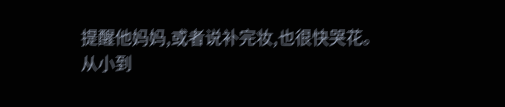提醒他妈妈,或者说补完妆,也很快哭花。
从小到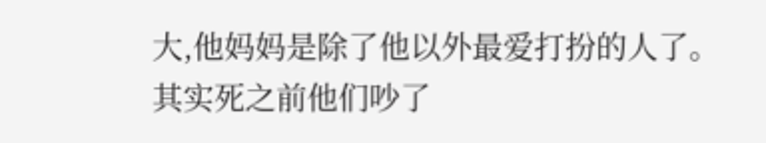大,他妈妈是除了他以外最爱打扮的人了。
其实死之前他们吵了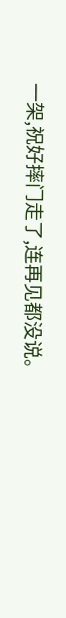一架,祝好摔门走了,连再见都没说。